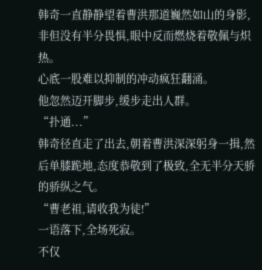韩奇一直静静望着曹洪那道巍然如山的身影,非但没有半分畏惧,眼中反而燃烧着敬佩与炽热。
心底一股难以抑制的冲动疯狂翻涌。
他忽然迈开脚步,缓步走出人群。
“扑通...”
韩奇径直走了出去,朝着曹洪深深躬身一揖,然后单膝跪地,态度恭敬到了极致,全无半分天骄的骄纵之气。
“曹老祖,请收我为徒!”
一语落下,全场死寂。
不仅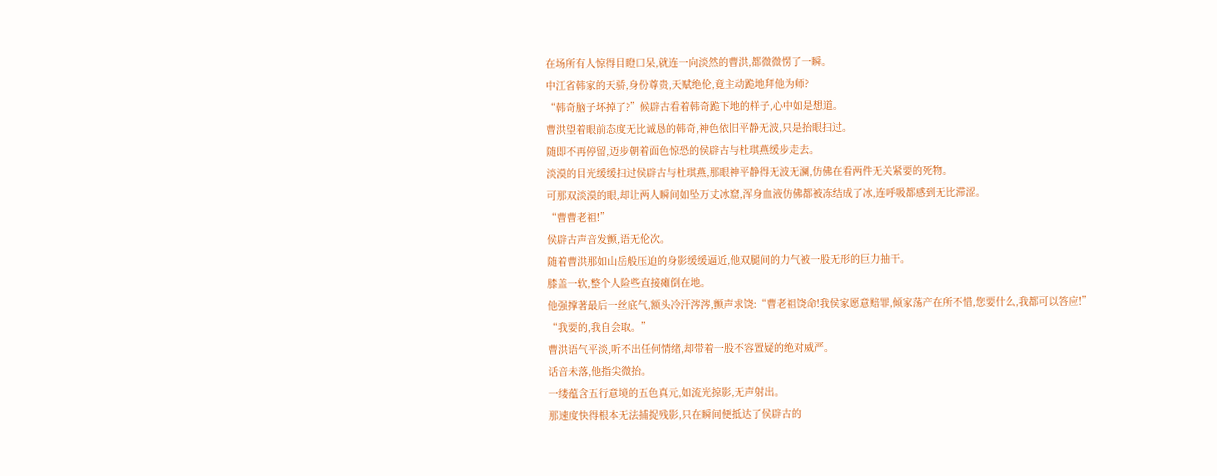在场所有人惊得目瞪口呆,就连一向淡然的曹洪,都微微愣了一瞬。
中江省韩家的天骄,身份尊贵,天赋绝伦,竟主动跪地拜他为师?
“韩奇脑子坏掉了?”候辟古看着韩奇跪下地的样子,心中如是想道。
曹洪望着眼前态度无比诚恳的韩奇,神色依旧平静无波,只是抬眼扫过。
随即不再停留,迈步朝着面色惊恐的侯辟古与杜琪燕缓步走去。
淡漠的目光缓缓扫过侯辟古与杜琪燕,那眼神平静得无波无澜,仿佛在看两件无关紧要的死物。
可那双淡漠的眼,却让两人瞬间如坠万丈冰窟,浑身血液仿佛都被冻结成了冰,连呼吸都感到无比滞涩。
“曹曹老祖!”
侯辟古声音发颤,语无伦次。
随着曹洪那如山岳般压迫的身影缓缓逼近,他双腿间的力气被一股无形的巨力抽干。
膝盖一软,整个人险些直接瘫倒在地。
他强撑著最后一丝底气,额头冷汗涔涔,颤声求饶:“曹老祖饶命!我侯家愿意赔罪,倾家荡产在所不惜,您要什么,我都可以答应!”
“我要的,我自会取。”
曹洪语气平淡,听不出任何情绪,却带着一股不容置疑的绝对威严。
话音未落,他指尖微抬。
一缕蕴含五行意境的五色真元,如流光掠影,无声射出。
那速度快得根本无法捕捉残影,只在瞬间便抵达了侯辟古的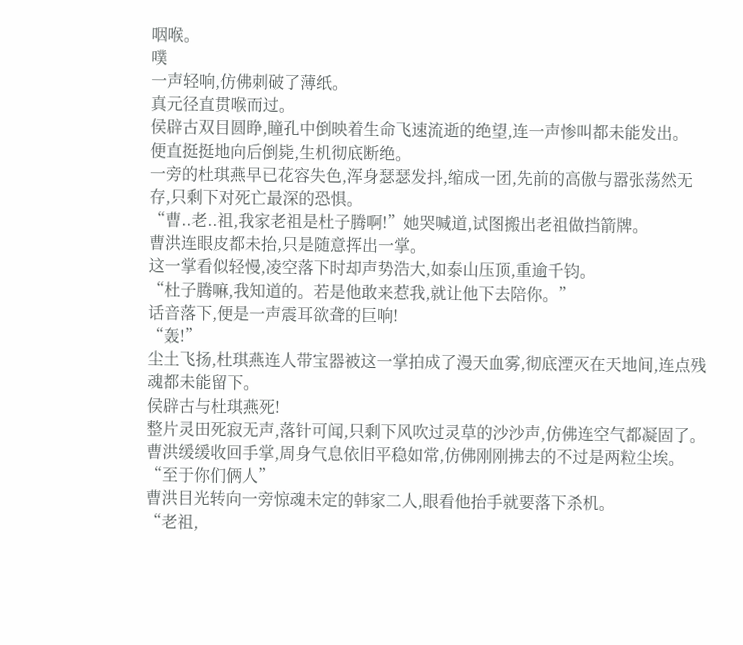咽喉。
噗
一声轻响,仿佛刺破了薄纸。
真元径直贯喉而过。
侯辟古双目圆睁,瞳孔中倒映着生命飞速流逝的绝望,连一声惨叫都未能发出。
便直挺挺地向后倒毙,生机彻底断绝。
一旁的杜琪燕早已花容失色,浑身瑟瑟发抖,缩成一团,先前的高傲与嚣张荡然无存,只剩下对死亡最深的恐惧。
“曹..老..祖,我家老祖是杜子腾啊!”她哭喊道,试图搬出老祖做挡箭牌。
曹洪连眼皮都未抬,只是随意挥出一掌。
这一掌看似轻慢,凌空落下时却声势浩大,如泰山压顶,重逾千钧。
“杜子腾嘛,我知道的。若是他敢来惹我,就让他下去陪你。”
话音落下,便是一声震耳欲聋的巨响!
“轰!”
尘土飞扬,杜琪燕连人带宝器被这一掌拍成了漫天血雾,彻底湮灭在天地间,连点残魂都未能留下。
侯辟古与杜琪燕死!
整片灵田死寂无声,落针可闻,只剩下风吹过灵草的沙沙声,仿佛连空气都凝固了。
曹洪缓缓收回手掌,周身气息依旧平稳如常,仿佛刚刚拂去的不过是两粒尘埃。
“至于你们俩人”
曹洪目光转向一旁惊魂未定的韩家二人,眼看他抬手就要落下杀机。
“老祖,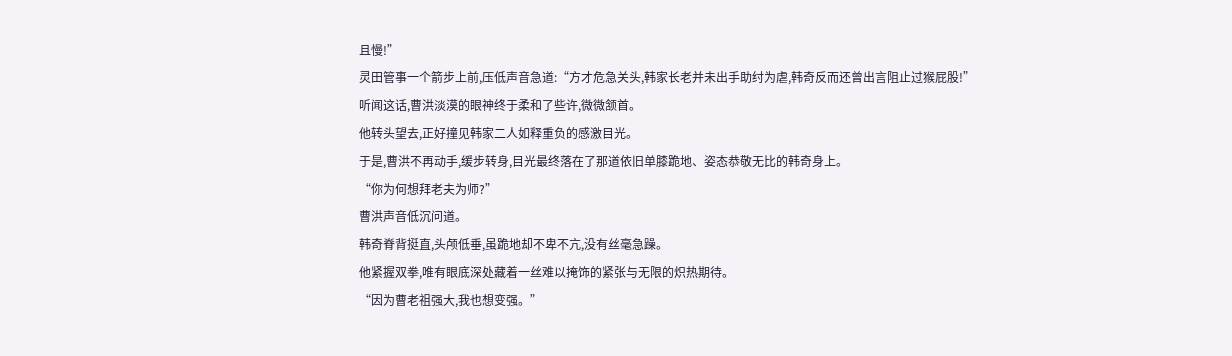且慢!”
灵田管事一个箭步上前,压低声音急道:“方才危急关头,韩家长老并未出手助纣为虐,韩奇反而还曾出言阻止过猴屁股!”
听闻这话,曹洪淡漠的眼神终于柔和了些许,微微颔首。
他转头望去,正好撞见韩家二人如释重负的感激目光。
于是,曹洪不再动手,缓步转身,目光最终落在了那道依旧单膝跪地、姿态恭敬无比的韩奇身上。
“你为何想拜老夫为师?”
曹洪声音低沉问道。
韩奇脊背挺直,头颅低垂,虽跪地却不卑不亢,没有丝毫急躁。
他紧握双拳,唯有眼底深处藏着一丝难以掩饰的紧张与无限的炽热期待。
“因为曹老祖强大,我也想变强。”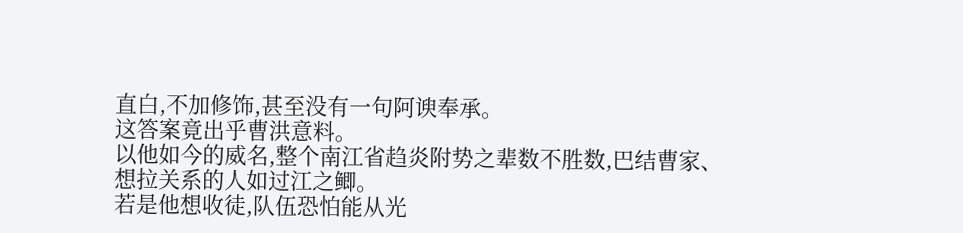直白,不加修饰,甚至没有一句阿谀奉承。
这答案竟出乎曹洪意料。
以他如今的威名,整个南江省趋炎附势之辈数不胜数,巴结曹家、想拉关系的人如过江之鲫。
若是他想收徒,队伍恐怕能从光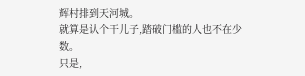辉村排到天河城。
就算是认个干儿子,踏破门槛的人也不在少数。
只是,